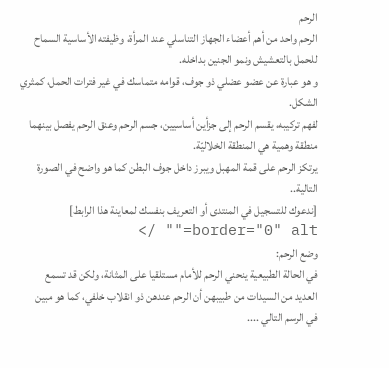الرحم
الرحم واحد من أهم أعضاء الجهاز التناسلي عند المرأة، وظيفته الأساسية السماح للحمل بالتعشيش ونمو الجنين بداخله.
و هو عبارة عن عضو عضلي ذو جوف، قوامه متماسك في غير فترات الحمل، كمثري الشكل.
لفهم تركيبه، يقسم الرحم إلى جزأين أساسيين، جسم الرحم وعنق الرحم يفصل بينهما منطقة وهمية هي المنطقة الخلاليّة.
يرتكز الرحم على قمة المهبل ويبرز داخل جوف البطن كما هو واضح في الصورة التالية..
[ندعوك للتسجيل في المنتدى أو التعريف بنفسك لمعاينة هذا الرابط] border="0" alt="" />
وضع الرحم:
في الحالة الطبيعية ينحني الرحم للأمام مستلقيا على المثانة، ولكن قد تسمع
العديد من السيدات من طبيبهن أن الرحم عندهن ذو انقلاب خلفي، كما هو مبين
في الرسم التالي ....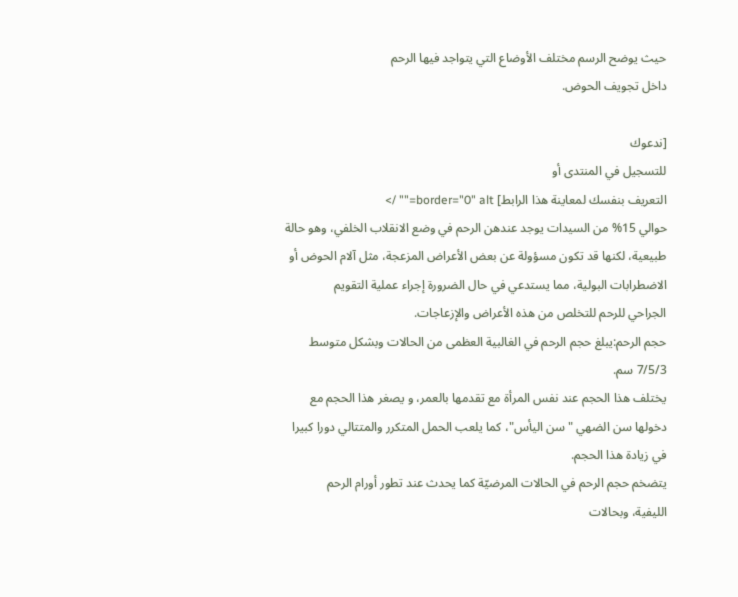حيث يوضح الرسم مختلف الأوضاع التي يتواجد فيها الرحم
داخل تجويف الحوض.

[ندعوك
للتسجيل في المنتدى أو
التعريف بنفسك لمعاينة هذا الرابط] border="0" alt="" />
حوالي 15% من السيدات يوجد عندهن الرحم في وضع الانقلاب الخلفي، وهو حالة
طبيعية، لكنها قد تكون مسؤولة عن بعض الأعراض المزعجة، مثل آلام الحوض أو
الاضطرابات البولية، مما يستدعي في حال الضرورة إجراء عملية التقويم
الجراحي للرحم للتخلص من هذه الأعراض والإزعاجات.
حجم الرحم:يبلغ حجم الرحم في الغالبية العظمى من الحالات وبشكل متوسط 7/5/3 سم.
يختلف هذا الحجم عند نفس المرأة مع تقدمها بالعمر، و يصغر هذا الحجم مع
دخولها سن الضهي " سن اليأس"، كما يلعب الحمل المتكرر والمتتالي دورا كبيرا
في زيادة هذا الحجم.
يتضخم حجم الرحم في الحالات المرضيّة كما يحدث عند تطور أورام الرحم
الليفية، وبحالات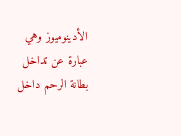الأدينوميوز وهي عبارة عن تداخل بطانة الرحم داخل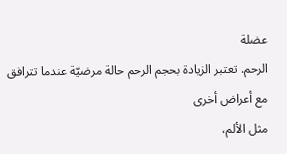عضلة
الرحم. تعتبر الزيادة بحجم الرحم حالة مرضيّة عندما تترافق مع أعراض أخرى
مثل الألم،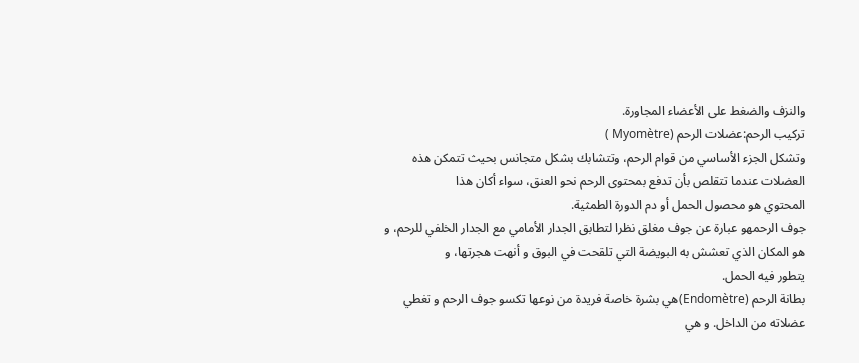والنزف والضغط على الأعضاء المجاورة.
تركيب الرحم:عضلات الرحم (Myomètre )
وتشكل الجزء الأساسي من قوام الرحم، وتتشابك بشكل متجانس بحيث تتمكن هذه
العضلات عندما تتقلص بأن تدفع بمحتوى الرحم نحو العنق، سواء أكان هذا
المحتوي هو محصول الحمل أو دم الدورة الطمثية.
جوف الرحمهو عبارة عن جوف مغلق نظرا لتطابق الجدار الأمامي مع الجدار الخلفي للرحم، و
هو المكان الذي تعشش به البويضة التي تلقحت في البوق و أنهت هجرتها، و
يتطور فيه الحمل.
بطانة الرحم (Endomètre)هي بشرة خاصة فريدة من نوعها تكسو جوف الرحم و تغطي عضلاته من الداخل. و هي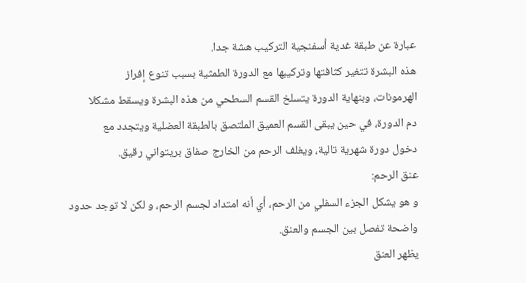عبارة عن طبقة غدية أسفنجية التركيب هشة جدا.
هذه البشرة تتغير كثافتها وتركيبها مع الدورة الطمثية بسبب تنوع إفراز
الهرمونات، وبنهاية الدورة يتسلخ القسم السطحي من هذه البشرة ويسقط مشكلا
دم الدورة، في حين يبقى القسم العميق الملتصق بالطبقة العضلية ويتجدد مع
دخول دورة شهرية تالية، ويغلف الرحم من الخارج صفاق بريتواني رقيق.
عنق الرحم:
و هو يشكل الجزء السفلي من الرحم، أي أنه امتداد لجسم الرحم، و لكن لا توجد حدود واضحة تفصل بين الجسم والعنق.
يظهر العنق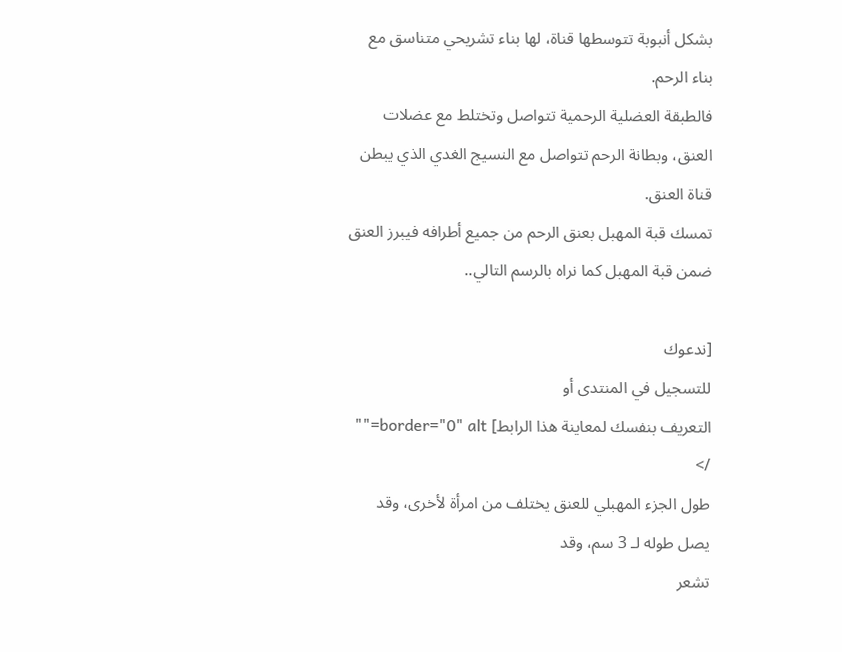بشكل أنبوبة تتوسطها قناة، لها بناء تشريحي متناسق مع بناء الرحم.
فالطبقة العضلية الرحمية تتواصل وتختلط مع عضلات العنق، وبطانة الرحم تتواصل مع النسيج الغدي الذي يبطن قناة العنق.
تمسك قبة المهبل بعنق الرحم من جميع أطرافه فيبرز العنق ضمن قبة المهبل كما نراه بالرسم التالي..

[ندعوك
للتسجيل في المنتدى أو
التعريف بنفسك لمعاينة هذا الرابط] border="0" alt="" />
طول الجزء المهبلي للعنق يختلف من امرأة لأخرى، وقد يصل طوله لـ 3 سم، وقد
تشعر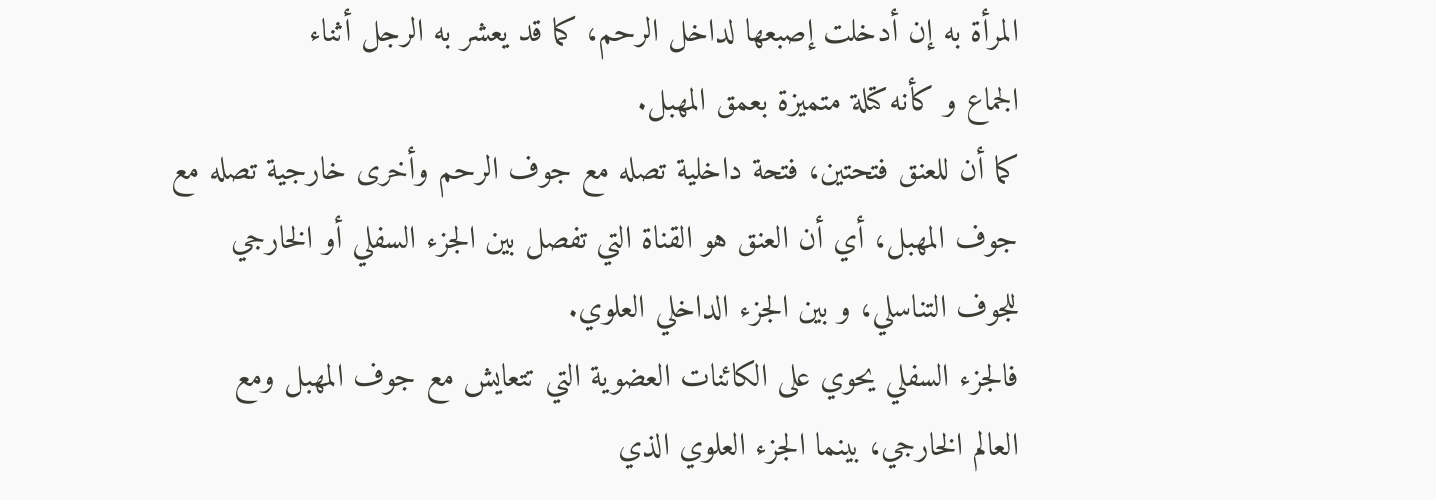المرأة به إن أدخلت إصبعها لداخل الرحم، كما قد يعشر به الرجل أثناء
الجماع و كأنه كتلة متميزة بعمق المهبل.
كما أن للعنق فتحتين، فتحة داخلية تصله مع جوف الرحم وأخرى خارجية تصله مع
جوف المهبل، أي أن العنق هو القناة التي تفصل بين الجزء السفلي أو الخارجي
للجوف التناسلي، و بين الجزء الداخلي العلوي.
فالجزء السفلي يحوي على الكائنات العضوية التي تتعايش مع جوف المهبل ومع
العالم الخارجي، بينما الجزء العلوي الذي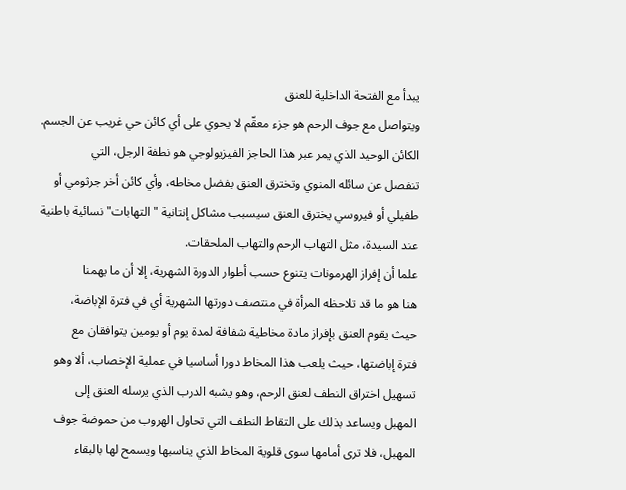يبدأ مع الفتحة الداخلية للعنق
ويتواصل مع جوف الرحم هو جزء معقّم لا يحوي على أي كائن حي غريب عن الجسم.
الكائن الوحيد الذي يمر عبر هذا الحاجز الفيزيولوجي هو نطفة الرجل، التي
تنفصل عن سائله المنوي وتخترق العنق بفضل مخاطه، وأي كائن أخر جرثومي أو
طفيلي أو فيروسي يخترق العنق سيسبب مشاكل إنتانية "التهابات" نسائية باطنية
عند السيدة، مثل التهاب الرحم والتهاب الملحقات.
علما أن إفراز الهرمونات يتنوع حسب أطوار الدورة الشهرية، إلا أن ما يهمنا
هنا هو ما قد تلاحظه المرأة في منتصف دورتها الشهرية أي في فترة الإباضة،
حيث يقوم العنق بإفراز مادة مخاطية شفافة لمدة يوم أو يومين يتوافقان مع
فترة إباضتها، حيث يلعب هذا المخاط دورا أساسيا في عملية الإخصاب، ألا وهو
تسهيل اختراق النطف لعنق الرحم، وهو يشبه الدرب الذي يرسله العنق إلى
المهبل ويساعد بذلك على التقاط النطف التي تحاول الهروب من حموضة جوف
المهبل، فلا ترى أمامها سوى قلوية المخاط الذي يناسبها ويسمح لها بالبقاء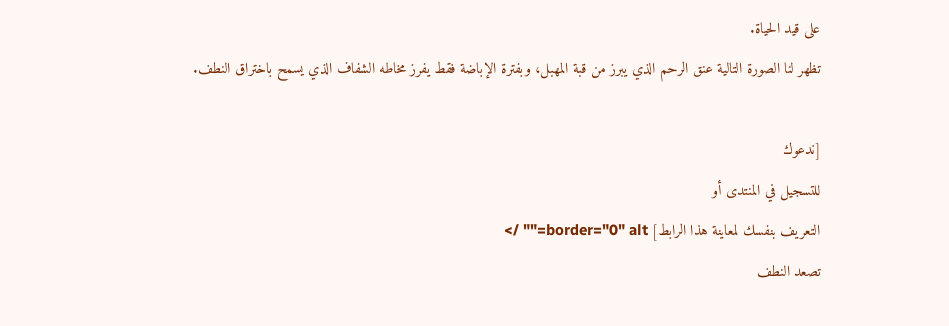على قيد الحياة.
تظهر لنا الصورة التالية عنق الرحم الذي يبرز من قبة المهبل، وبفترة الإباضة فقط يفرز مخاطه الشفاف الذي يسمح باختراق النطف.

[ندعوك
للتسجيل في المنتدى أو
التعريف بنفسك لمعاينة هذا الرابط] border="0" alt="" />
تصعد النطف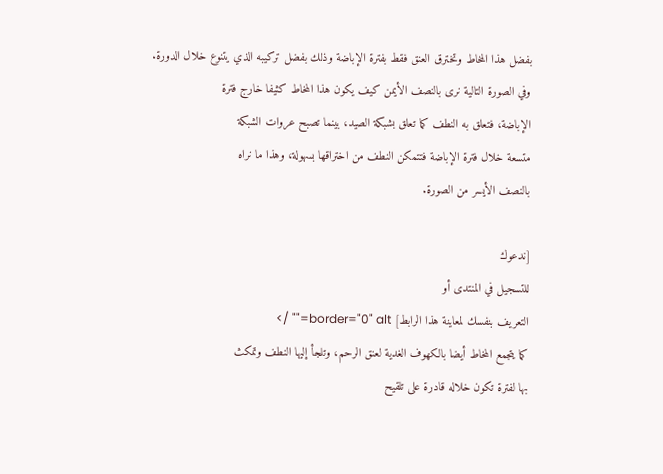بفضل هذا المخاط وتخترق العنق فقط بفترة الإباضة وذلك بفضل تركيبه الذي يتنوع خلال الدورة.
وفي الصورة التالية نرى بالنصف الأيمن كيف يكون هذا المخاط كثيفا خارج فترة
الإباضة، فتعلق به النطف كما تعلق بشبكة الصيد، بينما تصبح عروات الشبكة
متسعة خلال فترة الإباضة فتتمكن النطف من اختراقها بسهولة، وهذا ما نراه
بالنصف الأيسر من الصورة.

[ندعوك
للتسجيل في المنتدى أو
التعريف بنفسك لمعاينة هذا الرابط] border="0" alt="" />
كما يتجمع المخاط أيضا بالكهوف الغدية لعنق الرحم، وتلجأ إليها النطف وتمكث
بها لفترة تكون خلاله قادرة على تلقيح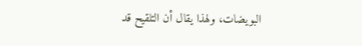البويضات، ولهذا يقال أن التلقيح قد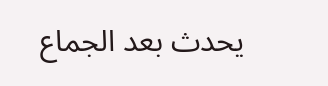يحدث بعد الجماع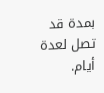بمدة قد تصل لعدة أيام.